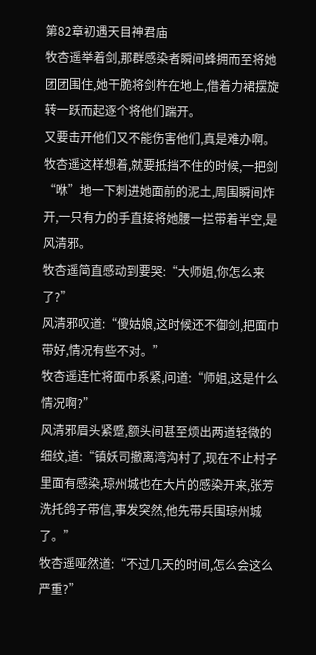第82章初遇天目神君庙
牧杏遥举着剑,那群感染者瞬间蜂拥而至将她团团围住,她干脆将剑杵在地上,借着力裙摆旋转一跃而起逐个将他们踹开。
又要击开他们又不能伤害他们,真是难办啊。牧杏遥这样想着,就要抵挡不住的时候,一把剑“咻”地一下刺进她面前的泥土,周围瞬间炸开,一只有力的手直接将她腰一拦带着半空,是风清邪。
牧杏遥简直感动到要哭:“大师姐,你怎么来了?”
风清邪叹道:“傻姑娘,这时候还不御剑,把面巾带好,情况有些不对。”
牧杏遥连忙将面巾系紧,问道:“师姐,这是什么情况啊?”
风清邪眉头紧蹙,额头间甚至烦出两道轻微的细纹,道:“镇妖司撤离湾沟村了,现在不止村子里面有感染,琼州城也在大片的感染开来,张芳洗托鸽子带信,事发突然,他先带兵围琼州城了。”
牧杏遥哑然道:“不过几天的时间,怎么会这么严重?”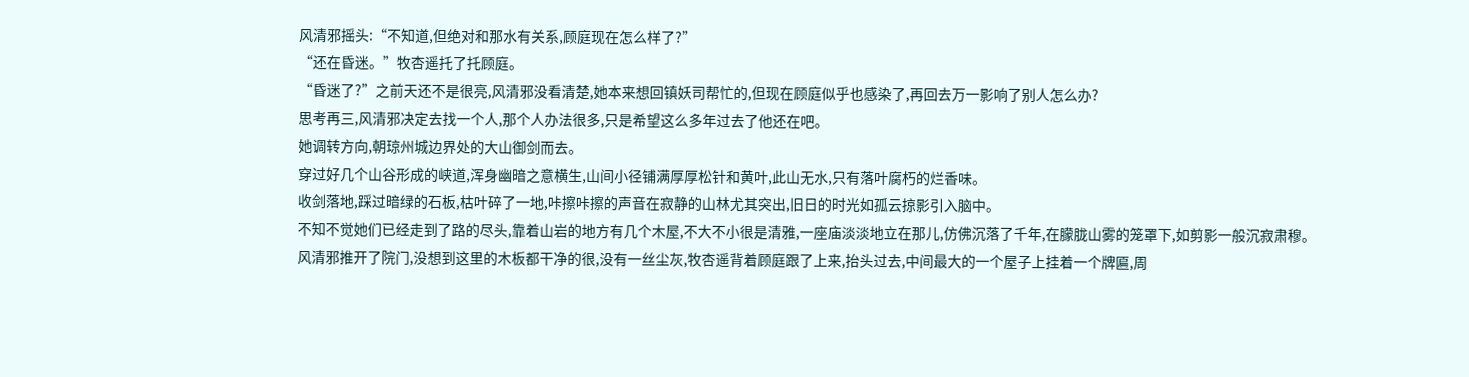风清邪摇头:“不知道,但绝对和那水有关系,顾庭现在怎么样了?”
“还在昏迷。”牧杏遥托了托顾庭。
“昏迷了?”之前天还不是很亮,风清邪没看清楚,她本来想回镇妖司帮忙的,但现在顾庭似乎也感染了,再回去万一影响了别人怎么办?
思考再三,风清邪决定去找一个人,那个人办法很多,只是希望这么多年过去了他还在吧。
她调转方向,朝琼州城边界处的大山御剑而去。
穿过好几个山谷形成的峡道,浑身幽暗之意横生,山间小径铺满厚厚松针和黄叶,此山无水,只有落叶腐朽的烂香味。
收剑落地,踩过暗绿的石板,枯叶碎了一地,咔擦咔擦的声音在寂静的山林尤其突出,旧日的时光如孤云掠影引入脑中。
不知不觉她们已经走到了路的尽头,靠着山岩的地方有几个木屋,不大不小很是清雅,一座庙淡淡地立在那儿,仿佛沉落了千年,在朦胧山雾的笼罩下,如剪影一般沉寂肃穆。
风清邪推开了院门,没想到这里的木板都干净的很,没有一丝尘灰,牧杏遥背着顾庭跟了上来,抬头过去,中间最大的一个屋子上挂着一个牌匾,周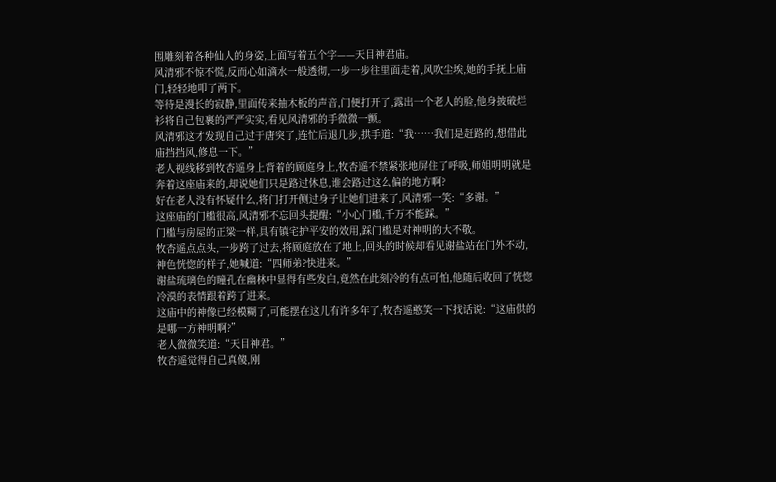围雕刻着各种仙人的身姿,上面写着五个字——天目神君庙。
风清邪不惊不慌,反而心如滴水一般透彻,一步一步往里面走着,风吹尘埃,她的手抚上庙门,轻轻地叩了两下。
等待是漫长的寂静,里面传来抽木板的声音,门便打开了,露出一个老人的脸,他身披破烂衫将自己包裹的严严实实,看见风清邪的手微微一颤。
风清邪这才发现自己过于唐突了,连忙后退几步,拱手道:“我……我们是赶路的,想借此庙挡挡风,修息一下。”
老人视线移到牧杏遥身上背着的顾庭身上,牧杏遥不禁紧张地屏住了呼吸,师姐明明就是奔着这座庙来的,却说她们只是路过休息,谁会路过这么偏的地方啊?
好在老人没有怀疑什么,将门打开侧过身子让她们进来了,风清邪一笑:“多谢。”
这座庙的门槛很高,风清邪不忘回头提醒:“小心门槛,千万不能踩。”
门槛与房屋的正梁一样,具有镇宅护平安的效用,踩门槛是对神明的大不敬。
牧杏遥点点头,一步跨了过去,将顾庭放在了地上,回头的时候却看见谢盐站在门外不动,神色恍惚的样子,她喊道:“四师弟?快进来。”
谢盐琉璃色的瞳孔在幽林中显得有些发白,竟然在此刻冷的有点可怕,他随后收回了恍惚冷漠的表情跟着跨了进来。
这庙中的神像已经模糊了,可能摆在这儿有许多年了,牧杏遥憨笑一下找话说:“这庙供的是哪一方神明啊?”
老人微微笑道:“天目神君。”
牧杏遥觉得自己真傻,刚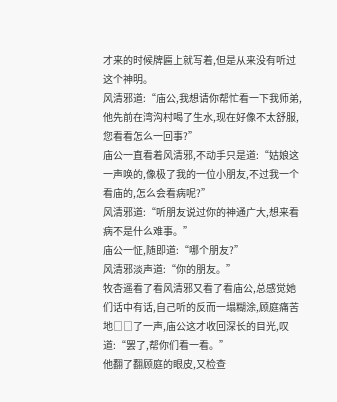才来的时候牌匾上就写着,但是从来没有听过这个神明。
风清邪道:“庙公,我想请你帮忙看一下我师弟,他先前在湾沟村喝了生水,现在好像不太舒服,您看看怎么一回事?”
庙公一直看着风清邪,不动手只是道:“姑娘这一声唤的,像极了我的一位小朋友,不过我一个看庙的,怎么会看病呢?”
风清邪道:“听朋友说过你的神通广大,想来看病不是什么难事。”
庙公一怔,随即道:“哪个朋友?”
风清邪淡声道:“你的朋友。”
牧杏遥看了看风清邪又看了看庙公,总感觉她们话中有话,自己听的反而一塌糊涂,顾庭痛苦地□□了一声,庙公这才收回深长的目光,叹道:“罢了,帮你们看一看。”
他翻了翻顾庭的眼皮,又检查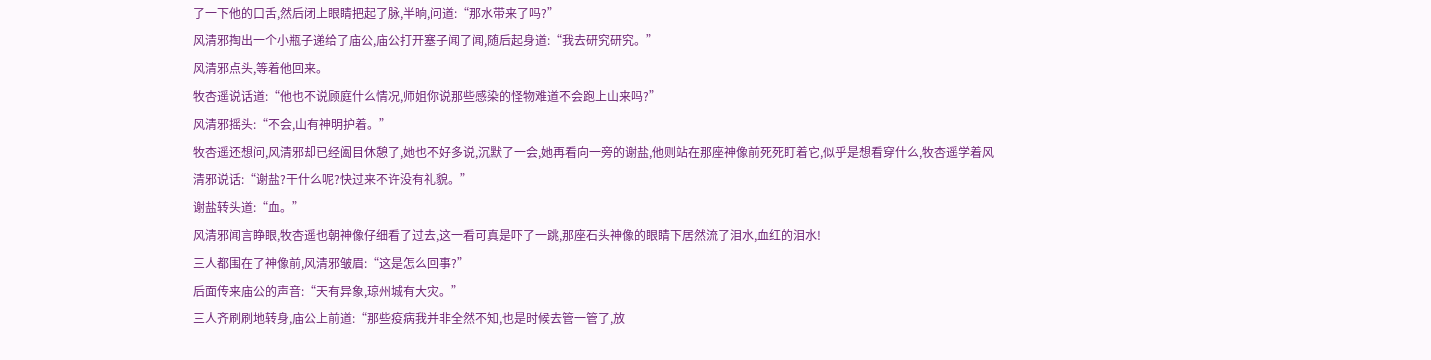了一下他的口舌,然后闭上眼睛把起了脉,半晌,问道:“那水带来了吗?”
风清邪掏出一个小瓶子递给了庙公,庙公打开塞子闻了闻,随后起身道:“我去研究研究。”
风清邪点头,等着他回来。
牧杏遥说话道:“他也不说顾庭什么情况,师姐你说那些感染的怪物难道不会跑上山来吗?”
风清邪摇头:“不会,山有神明护着。”
牧杏遥还想问,风清邪却已经阖目休憩了,她也不好多说,沉默了一会,她再看向一旁的谢盐,他则站在那座神像前死死盯着它,似乎是想看穿什么,牧杏遥学着风清邪说话:“谢盐?干什么呢?快过来不许没有礼貌。”
谢盐转头道:“血。”
风清邪闻言睁眼,牧杏遥也朝神像仔细看了过去,这一看可真是吓了一跳,那座石头神像的眼睛下居然流了泪水,血红的泪水!
三人都围在了神像前,风清邪皱眉:“这是怎么回事?”
后面传来庙公的声音:“天有异象,琼州城有大灾。”
三人齐刷刷地转身,庙公上前道:“那些疫病我并非全然不知,也是时候去管一管了,放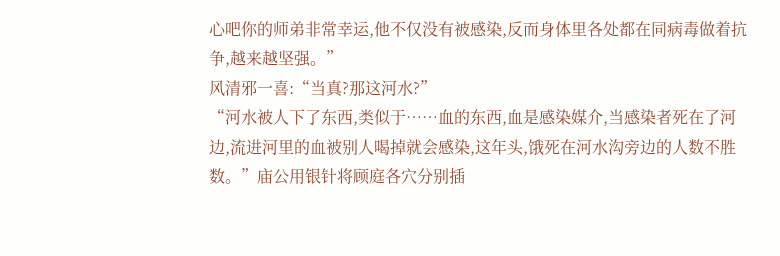心吧你的师弟非常幸运,他不仅没有被感染,反而身体里各处都在同病毒做着抗争,越来越坚强。”
风清邪一喜:“当真?那这河水?”
“河水被人下了东西,类似于……血的东西,血是感染媒介,当感染者死在了河边,流进河里的血被别人喝掉就会感染,这年头,饿死在河水沟旁边的人数不胜数。”庙公用银针将顾庭各穴分别插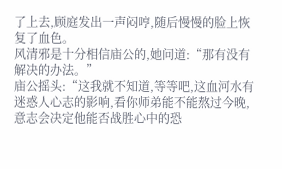了上去,顾庭发出一声闷哼,随后慢慢的脸上恢复了血色。
风清邪是十分相信庙公的,她问道:“那有没有解决的办法。”
庙公摇头:“这我就不知道,等等吧,这血河水有迷惑人心志的影响,看你师弟能不能熬过今晚,意志会决定他能否战胜心中的恐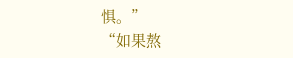惧。”
“如果熬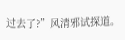过去了?”风清邪试探道。